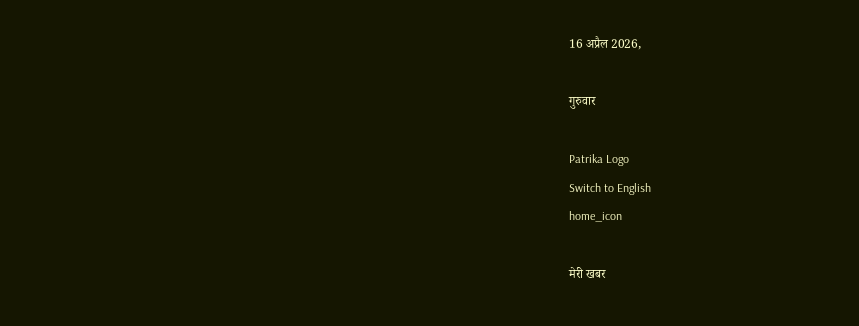16 अप्रैल 2026,

गुरुवार

Patrika Logo
Switch to English
home_icon

मेरी खबर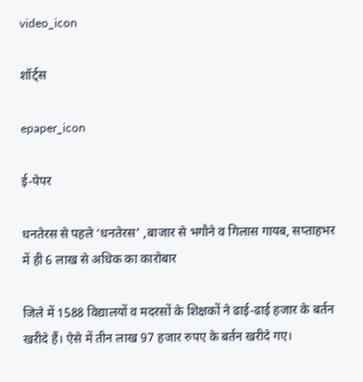video_icon

शॉर्ट्स

epaper_icon

ई-पेपर

धनतेरस से पहले ‘धनतेरस’ ,बाजार से भगौने व गिलास गायब, सप्ताहभर में ही 6 लाख से अधिक का कारोबार

जिले में 1588 विद्यालयों व मदरसों के शिक्षकों ने ढाई-ढाई हजार के बर्तन खरीदे हैं। ऐसे में तीन लाख 97 हजार रुपए के बर्तन खरीदे गए।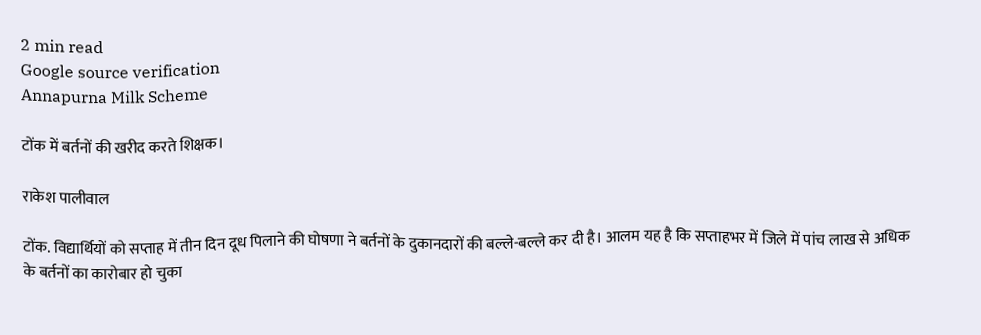2 min read
Google source verification
Annapurna Milk Scheme

टोंक में बर्तनों की खरीद करते शिक्षक।

राकेश पालीवाल

टोंक. विद्यार्थियों को सप्ताह में तीन दिन दूध पिलाने की घोषणा ने बर्तनों के दुकानदारों की बल्ले-बल्ले कर दी है। आलम यह है कि सप्ताहभर में जिले में पांच लाख से अधिक के बर्तनों का कारोबार हो चुका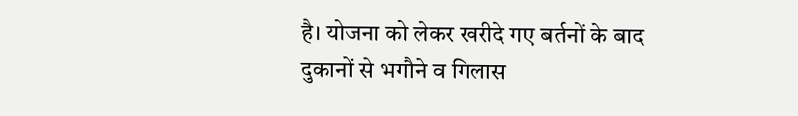है। योजना को लेकर खरीदे गए बर्तनों के बाद दुकानों से भगौने व गिलास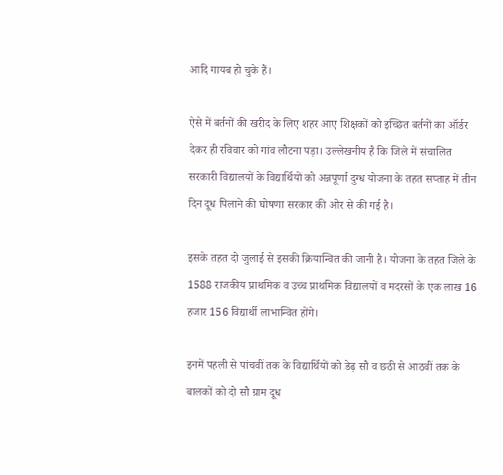आदि गायब हो चुके हैं।

ऐसे में बर्तनों की खरीद के लिए शहर आए शिक्षकों को इच्छित बर्तनों का ऑर्डर देकर ही रविवार को गांव लौटना पड़ा। उल्लेखनीय है कि जिले में संचालित सरकारी विद्यालयों के विद्यार्थियों को अन्नपूर्णा दुग्ध योजना के तहत सप्ताह में तीन दिन दूध पिलाने की घोषणा सरकार की ओर से की गई है।

इसके तहत दो जुलाई से इसकी क्रियान्वित की जानी है। योजना के तहत जिले के 1588 राजकीय प्राथमिक व उच्च प्राथमिक विद्यालयों व मदरसों के एक लाख 16 हजार 156 विद्यार्थी लाभान्वित होंगे।

इनमें पहली से पांचवीं तक के विद्यार्थियों को डेढ़ सौ व छठी से आठवीं तक के बालकों को दो सौ ग्राम दूध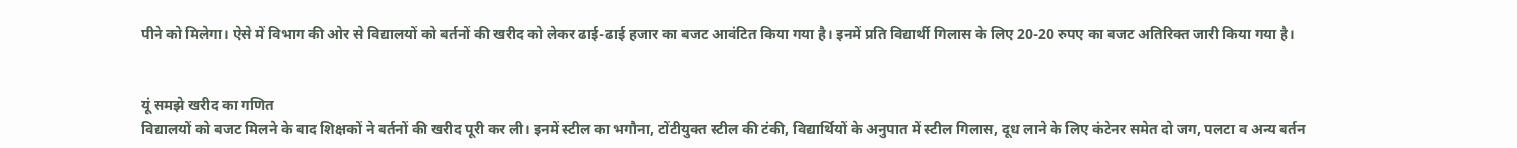पीने को मिलेगा। ऐसे में विभाग की ओर से विद्यालयों को बर्तनों की खरीद को लेकर ढाई-ढाई हजार का बजट आवंटित किया गया है। इनमें प्रति विद्यार्थी गिलास के लिए 20-20 रुपए का बजट अतिरिक्त जारी किया गया है।


यूं समझे खरीद का गणित
विद्यालयों को बजट मिलने के बाद शिक्षकों ने बर्तनों की खरीद पूरी कर ली। इनमें स्टील का भगौना, टोंटीयुक्त स्टील की टंकी, विद्यार्थियों के अनुपात में स्टील गिलास, दूध लाने के लिए कंटेनर समेत दो जग, पलटा व अन्य बर्तन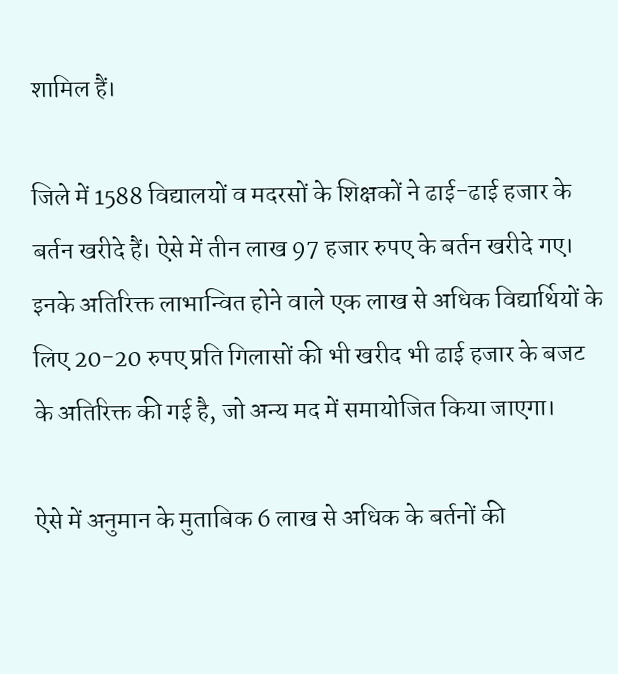शामिल हैं।

जिले में 1588 विद्यालयों व मदरसों के शिक्षकों ने ढाई-ढाई हजार के बर्तन खरीदे हैं। ऐसे में तीन लाख 97 हजार रुपए के बर्तन खरीदे गए। इनके अतिरिक्त लाभान्वित होने वाले एक लाख से अधिक विद्यार्थियों के लिए 20-20 रुपए प्रति गिलासों की भी खरीद भी ढाई हजार के बजट के अतिरिक्त की गई है, जो अन्य मद में समायोजित किया जाएगा।

ऐसे में अनुमान के मुताबिक 6 लाख से अधिक के बर्तनों की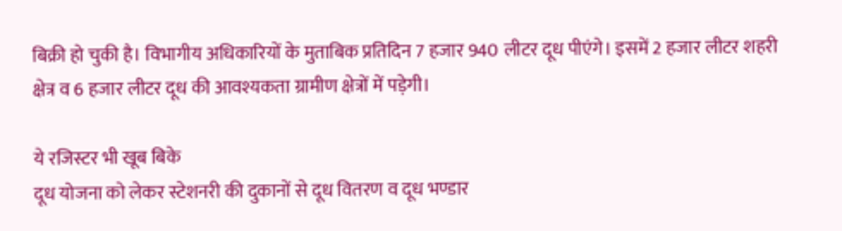बिक्री हो चुकी है। विभागीय अधिकारियों के मुताबिक प्रतिदिन 7 हजार 940 लीटर दूध पीएंगे। इसमें 2 हजार लीटर शहरी क्षेत्र व 6 हजार लीटर दूध की आवश्यकता ग्रामीण क्षेत्रों में पड़ेगी।

ये रजिस्टर भी खूब बिके
दूध योजना को लेकर स्टेशनरी की दुकानों से दूध वितरण व दूध भण्डार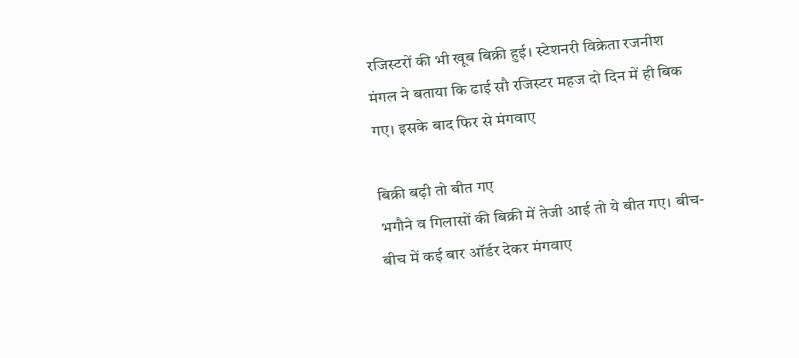रजिस्टरों की भी खूब बिक्री हुई। स्टेशनरी विक्रेता रजनीश मंगल ने बताया कि ढाई सौ रजिस्टर महज दो दिन में ही बिक गए। इसके बाद फिर से मंगवाए

बिक्री बढ़ी तो बीत गए
भगौने व गिलासों की बिक्री में तेजी आई तो ये बीत गए। बीच-बीच में कई बार ऑर्डर देकर मंगवाए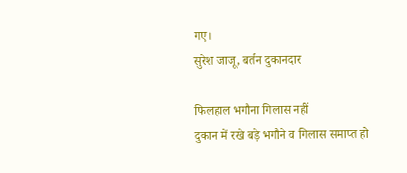गए।
सुरेश जाजू, बर्तन दुकानदार

फिलहाल भगौना गिलास नहीं
दुकान में रखे बड़े भगौने व गिलास समाप्त हो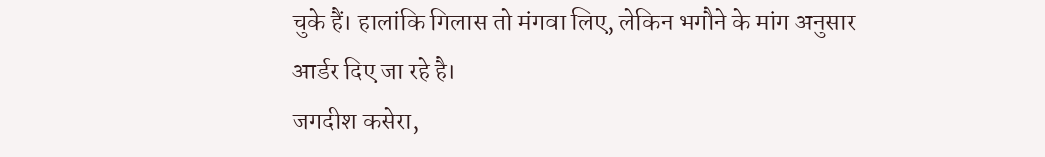चुके हैं। हालांकि गिलास तो मंगवा लिए, लेकिन भगौने के मांग अनुसार आर्डर दिए जा रहे है।
जगदीश कसेरा,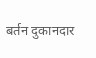बर्तन दुकानदार